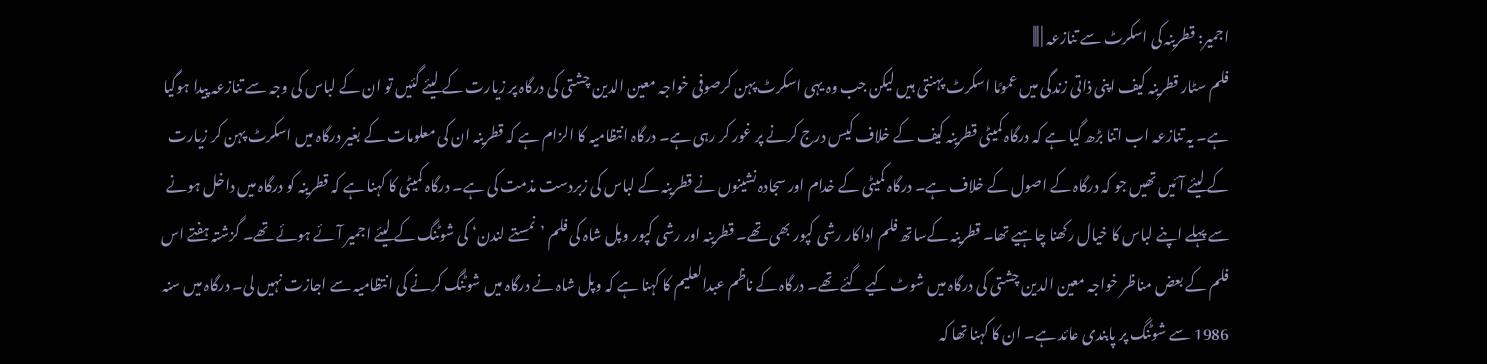اجمیر: قطرینہ کی اسکرٹ سے تنازعہ | |||
فلم سٹار قطرینہ کیف اپنی ذاتی زندگی میں عمومًا اسکرٹ پہنتی ہیں لیکن جب وہ یہی اسکرٹ پہن کرصوفی خواجہ معین الدین چشتی کی درگاہ پر زیارت کے لیئے گئیں تو ان کے لباس کی وجہ سے تنازعہ پیدا ہوگیا ہے۔ یہ تنازعہ اب اتنا بڑھ گیا ہے کہ درگاہ کمیٹی قطرینہ کیف کے خلاف کیس درج کرنے پر غور کر رہی ہے۔ درگاہ انتظامیہ کا الزام ہے کہ قطرینہ ان کی معلومات کے بغیر درگاہ میں اسکرٹ پہن کر زیارت کے لیئے آئیں تھیں جو کہ درگاہ کے اصول کے خلاف ہے۔ درگاہ کمیٹی کے خدام اور سجادہ نشینوں نے قطرینہ کے لباس کی زبردست مذمت کی ہے۔ درگاہ کمیٹی کا کہنا ہے کہ قطرینہ کو درگاہ میں داخل ہونے سے پہلے اپنے لباس کا خیال رکھنا چاہیے تھا۔ قطرینہ کےساتھ فلم اداکار رشی کپور بھی تھے۔ قطرینہ اور رشی کپور وپل شاہ کی فلم ’نمستے لندن‘ کی شوٹنگ کے لیئے اجمیر آئے ہوئے تھے۔ گزشتہ ہفتے اس فلم کے بعض مناظر خواجہ معین الدین چشتی کی درگاہ میں شوٹ کیے گئے تھے۔ درگاہ کے ناظم عبدالعلیم کا کہنا ہے کہ وپل شاہ نے درگاہ میں شوٹنگ کرنے کی انتظامیہ سے اجازت نہیں لی۔ درگاہ میں سنہ 1986 سے شوٹنگ پر پابندی عائد ہے۔ ان کا کہنا تھا کہ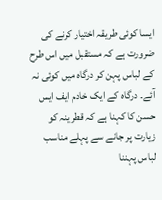ایسا کوئی طریقہ اختیار کرنے کی ضرورت ہے کہ مستقبل میں اس طرح کے لباس پہن کر درگاہ میں کوئی نہ آئے۔ درگاہ کے ایک خادم ایف ایس حسن کا کہنا ہے کہ قطرینہ کو زیارت پر جانے سے پہلے مناسب لباس پہننا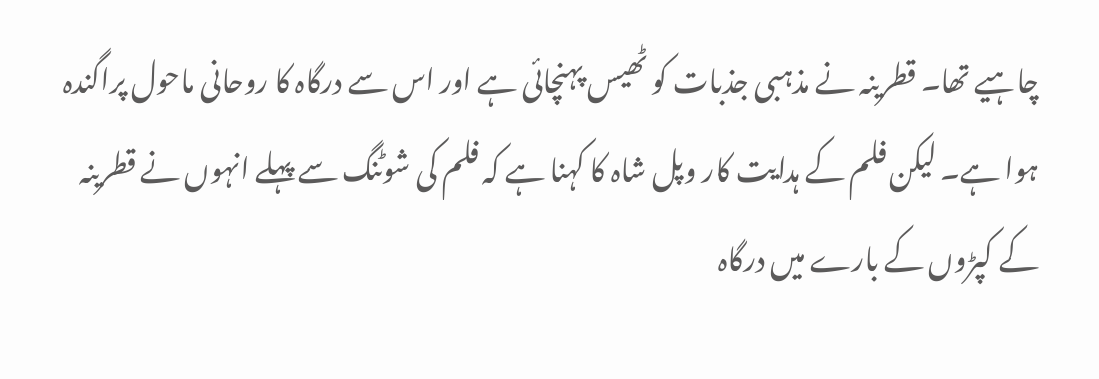چاہیے تھا۔ قطرینہ نے مذہبی جذبات کو ٹھیس پہنچائی ہے اور اس سے درگاہ کا روحانی ماحول پراگندہ ہوا ہے۔ لیکن فلم کے ہدایت کار وپل شاہ کا کہنا ہے کہ فلم کی شوٹنگ سے پہلے انہوں نے قطرینہ کے کپڑوں کے بارے میں درگاہ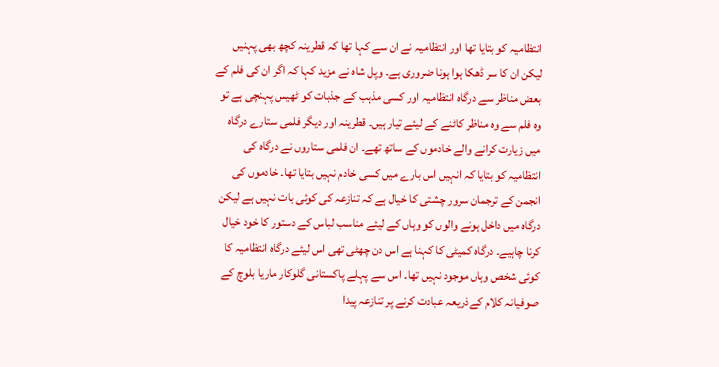انتظامیہ کو بتایا تھا اور انتظامیہ نے ان سے کہا تھا کہ قطرینہ کچھ بھی پہنیں لیکن ان کا سر ڈھکا ہوا ہونا ضروری ہے۔ وپل شاہ نے مزید کہا کہ اگر ان کی فلم کے بعض مناظر سے درگاہ انتظامیہ اور کسی مذہب کے جذبات کو ٹھیس پہنچی ہے تو وہ فلم سے وہ مناظر کاٹنے کے لیئے تیار ہیں۔ قطرینہ اور دیگر فلمی ستارے درگاہ میں زیارت کرانے والے خادموں کے ساتھ تھے۔ ان فلمی ستاروں نے درگاہ کی انتظامیہ کو بتایا کہ انہیں اس بارے میں کسی خادم نہیں بتایا تھا۔ خادموں کی انجمن کے ترجمان سرور چشتی کا خیال ہے کہ تنازعہ کی کوئی بات نہیں ہے لیکن درگاہ میں داخل ہونے والوں کو وہاں کے لیئے مناسب لباس کے دستور کا خود خیال کرنا چاہیے۔ درگاہ کمیٹی کا کہنا ہے اس دن چھٹی تھی اس لیئے درگاہ انتظامیہ کا کوئی شخص وہاں موجود نہیں تھا۔ اس سے پہلے پاکستانی گلوکار ماریا بلوچ کے صوفیانہ کلام کےذریعہ عبادت کرنے پر تنازعہ پیدا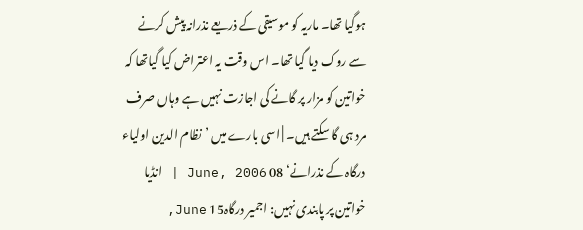ہوگیا تھا۔ ماریہ کو موسیقی کے ذریعے نذرانہ پیش کرنے سے روک دیا گیا تھا۔ اس وقت یہ اعتراض کیا گیاتھا کہ خواتین کو مزار پر گانے کی اجازت نہیں ہے وہاں صرف مرد ہی گا سکتے ہیں۔ | اسی بارے میں ’نظام الدین اولیاء درگاہ کے نذرانے‘ 08 June, 2006 | انڈیا خواتین پر پابندی نہیں: اجمیر درگاہ15 June,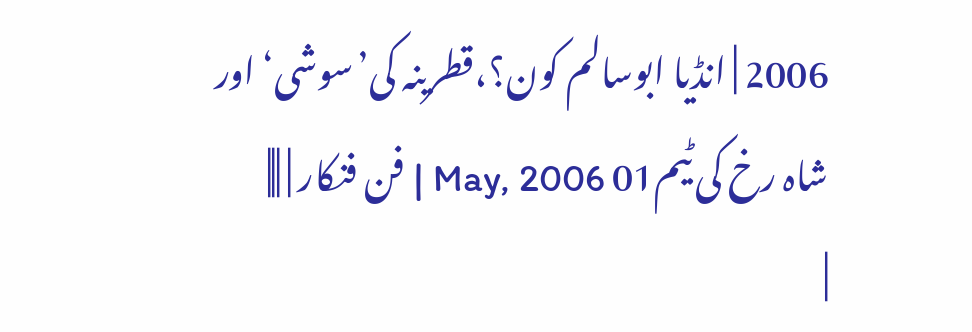2006 | انڈیا ابوسالم کون؟،قطرینہ کی’سوشی‘ اور شاہ رخ کی ٹیم01 May, 2006 | فن فنکار | |||
|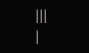|||
|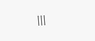|||